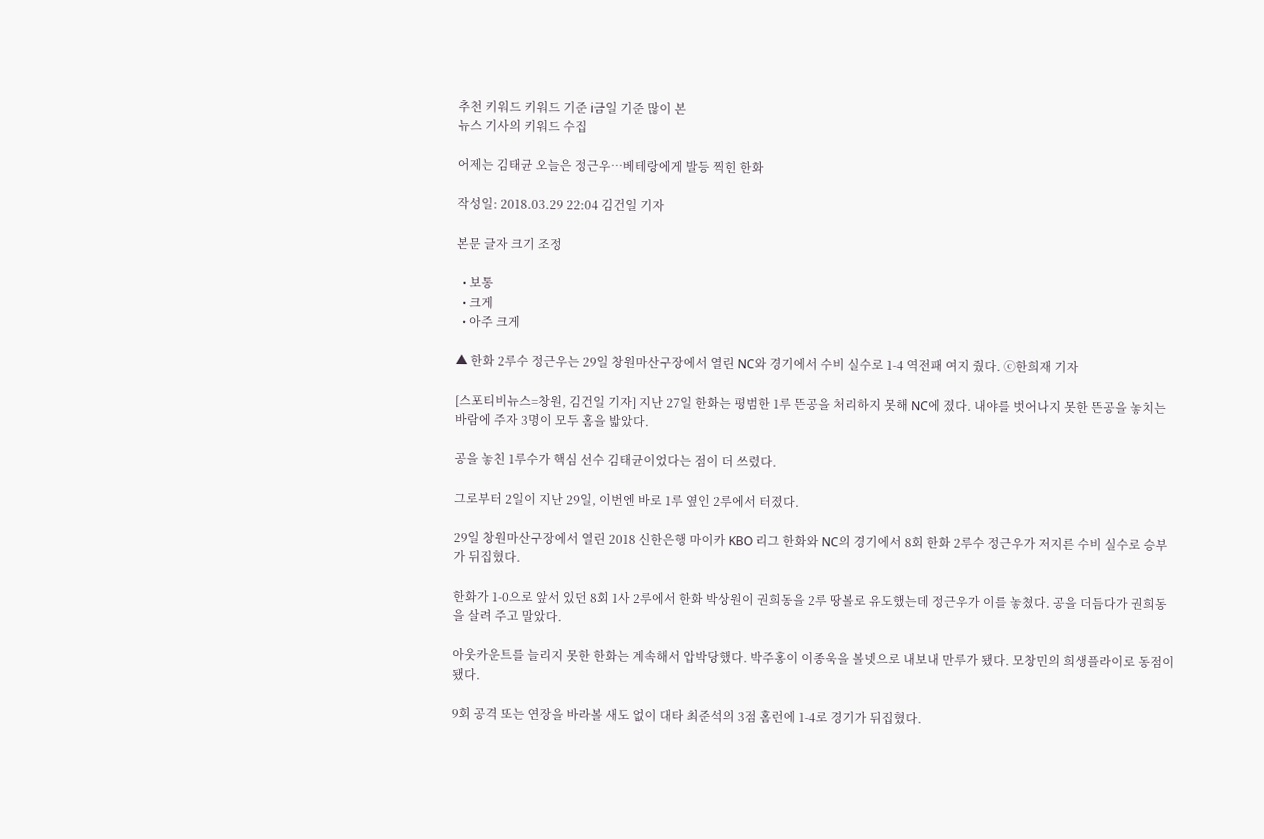추천 키워드 키워드 기준 i금일 기준 많이 본
뉴스 기사의 키워드 수집

어제는 김태균 오늘은 정근우…베테랑에게 발등 찍힌 한화

작성일: 2018.03.29 22:04 김건일 기자

본문 글자 크기 조정

  • 보통
  • 크게
  • 아주 크게

▲ 한화 2루수 정근우는 29일 창원마산구장에서 열린 NC와 경기에서 수비 실수로 1-4 역전패 여지 줬다. ⓒ한희재 기자

[스포티비뉴스=창원, 김건일 기자] 지난 27일 한화는 평범한 1루 뜬공을 처리하지 못해 NC에 졌다. 내야를 벗어나지 못한 뜬공을 놓치는 바람에 주자 3명이 모두 홈을 밟았다.

공을 놓친 1루수가 핵심 선수 김태균이었다는 점이 더 쓰렸다.

그로부터 2일이 지난 29일, 이번엔 바로 1루 옆인 2루에서 터졌다.

29일 창원마산구장에서 열린 2018 신한은행 마이카 KBO 리그 한화와 NC의 경기에서 8회 한화 2루수 정근우가 저지른 수비 실수로 승부가 뒤집혔다.

한화가 1-0으로 앞서 있던 8회 1사 2루에서 한화 박상원이 권희동을 2루 땅볼로 유도했는데 정근우가 이를 놓쳤다. 공을 더듬다가 권희동을 살려 주고 말았다.

아웃카운트를 늘리지 못한 한화는 계속해서 압박당했다. 박주홍이 이종욱을 볼넷으로 내보내 만루가 됐다. 모창민의 희생플라이로 동점이 됐다.

9회 공격 또는 연장을 바라볼 새도 없이 대타 최준석의 3점 홈런에 1-4로 경기가 뒤집혔다.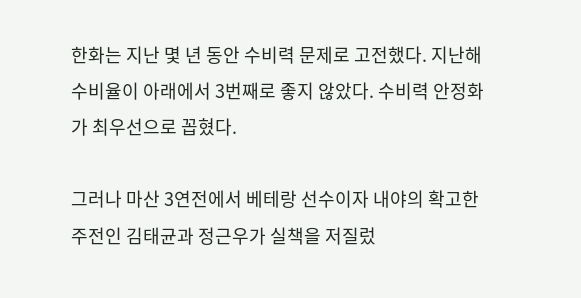한화는 지난 몇 년 동안 수비력 문제로 고전했다. 지난해 수비율이 아래에서 3번째로 좋지 않았다. 수비력 안정화가 최우선으로 꼽혔다.

그러나 마산 3연전에서 베테랑 선수이자 내야의 확고한 주전인 김태균과 정근우가 실책을 저질렀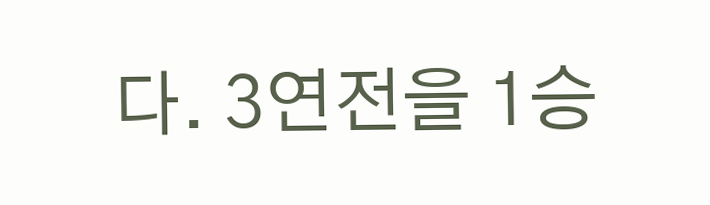다. 3연전을 1승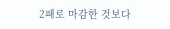2패로 마감한 것보다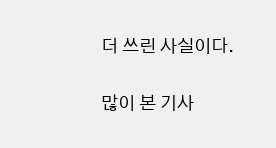더 쓰린 사실이다.

많이 본 기사